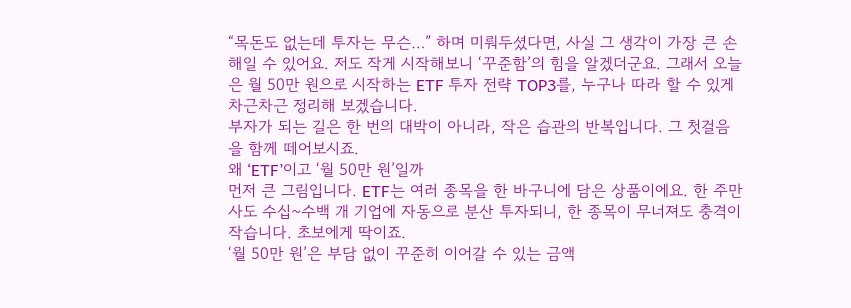“목돈도 없는데 투자는 무슨…” 하며 미뤄두셨다면, 사실 그 생각이 가장 큰 손해일 수 있어요. 저도 작게 시작해보니 ‘꾸준함’의 힘을 알겠더군요. 그래서 오늘은 월 50만 원으로 시작하는 ETF 투자 전략 TOP3를, 누구나 따라 할 수 있게 차근차근 정리해 보겠습니다.
부자가 되는 길은 한 번의 대박이 아니라, 작은 습관의 반복입니다. 그 첫걸음을 함께 떼어보시죠.
왜 ‘ETF’이고 ‘월 50만 원’일까
먼저 큰 그림입니다. ETF는 여러 종목을 한 바구니에 담은 상품이에요. 한 주만 사도 수십~수백 개 기업에 자동으로 분산 투자되니, 한 종목이 무너져도 충격이 작습니다. 초보에게 딱이죠.
‘월 50만 원’은 부담 없이 꾸준히 이어갈 수 있는 금액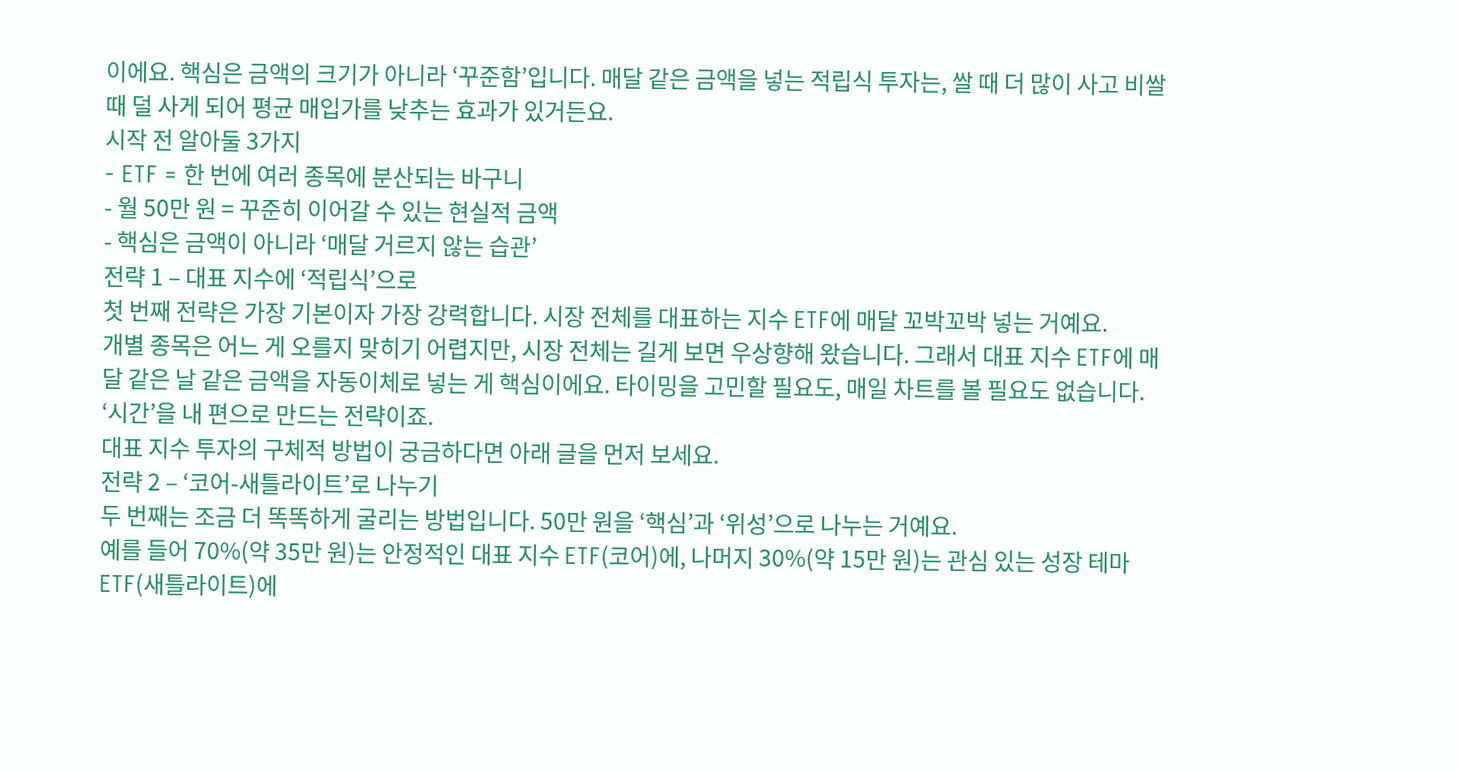이에요. 핵심은 금액의 크기가 아니라 ‘꾸준함’입니다. 매달 같은 금액을 넣는 적립식 투자는, 쌀 때 더 많이 사고 비쌀 때 덜 사게 되어 평균 매입가를 낮추는 효과가 있거든요.
시작 전 알아둘 3가지
- ETF = 한 번에 여러 종목에 분산되는 바구니
- 월 50만 원 = 꾸준히 이어갈 수 있는 현실적 금액
- 핵심은 금액이 아니라 ‘매달 거르지 않는 습관’
전략 1 – 대표 지수에 ‘적립식’으로
첫 번째 전략은 가장 기본이자 가장 강력합니다. 시장 전체를 대표하는 지수 ETF에 매달 꼬박꼬박 넣는 거예요.
개별 종목은 어느 게 오를지 맞히기 어렵지만, 시장 전체는 길게 보면 우상향해 왔습니다. 그래서 대표 지수 ETF에 매달 같은 날 같은 금액을 자동이체로 넣는 게 핵심이에요. 타이밍을 고민할 필요도, 매일 차트를 볼 필요도 없습니다. ‘시간’을 내 편으로 만드는 전략이죠.
대표 지수 투자의 구체적 방법이 궁금하다면 아래 글을 먼저 보세요.
전략 2 – ‘코어-새틀라이트’로 나누기
두 번째는 조금 더 똑똑하게 굴리는 방법입니다. 50만 원을 ‘핵심’과 ‘위성’으로 나누는 거예요.
예를 들어 70%(약 35만 원)는 안정적인 대표 지수 ETF(코어)에, 나머지 30%(약 15만 원)는 관심 있는 성장 테마 ETF(새틀라이트)에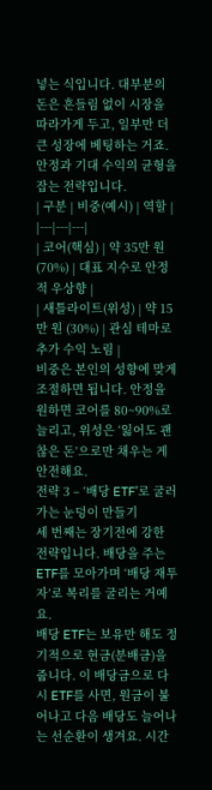넣는 식입니다. 대부분의 돈은 흔들림 없이 시장을 따라가게 두고, 일부만 더 큰 성장에 베팅하는 거죠. 안정과 기대 수익의 균형을 잡는 전략입니다.
| 구분 | 비중(예시) | 역할 |
|---|---|---|
| 코어(핵심) | 약 35만 원 (70%) | 대표 지수로 안정적 우상향 |
| 새틀라이트(위성) | 약 15만 원 (30%) | 관심 테마로 추가 수익 노림 |
비중은 본인의 성향에 맞게 조절하면 됩니다. 안정을 원하면 코어를 80~90%로 늘리고, 위성은 ‘잃어도 괜찮은 돈’으로만 채우는 게 안전해요.
전략 3 – ‘배당 ETF’로 굴러가는 눈덩이 만들기
세 번째는 장기전에 강한 전략입니다. 배당을 주는 ETF를 모아가며 ‘배당 재투자’로 복리를 굴리는 거예요.
배당 ETF는 보유만 해도 정기적으로 현금(분배금)을 줍니다. 이 배당금으로 다시 ETF를 사면, 원금이 불어나고 다음 배당도 늘어나는 선순환이 생겨요. 시간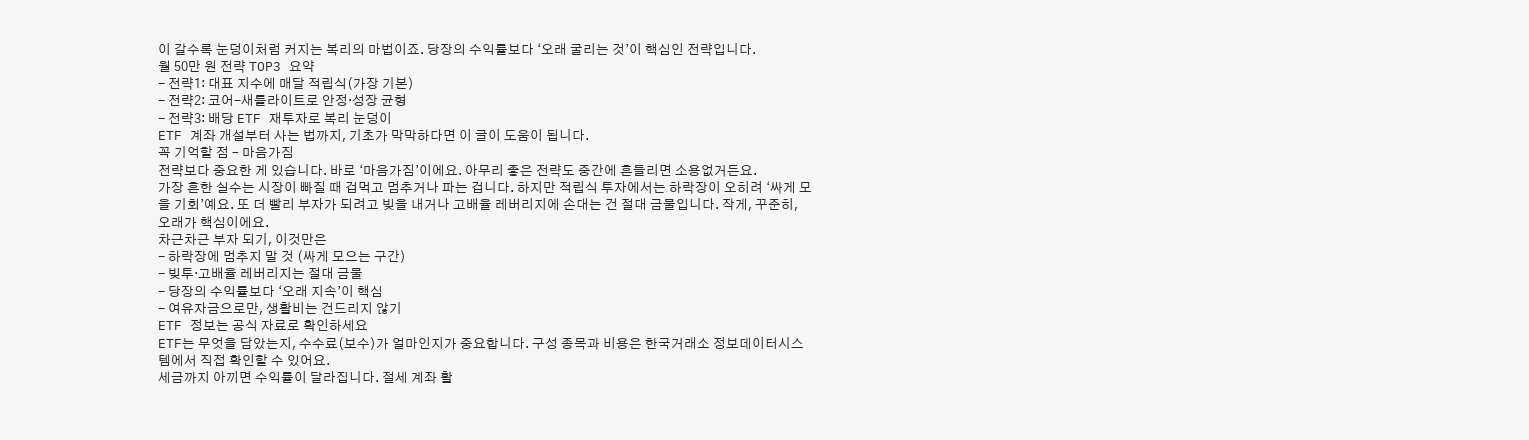이 갈수록 눈덩이처럼 커지는 복리의 마법이죠. 당장의 수익률보다 ‘오래 굴리는 것’이 핵심인 전략입니다.
월 50만 원 전략 TOP3 요약
- 전략1: 대표 지수에 매달 적립식(가장 기본)
- 전략2: 코어-새틀라이트로 안정·성장 균형
- 전략3: 배당 ETF 재투자로 복리 눈덩이
ETF 계좌 개설부터 사는 법까지, 기초가 막막하다면 이 글이 도움이 됩니다.
꼭 기억할 점 – 마음가짐
전략보다 중요한 게 있습니다. 바로 ‘마음가짐’이에요. 아무리 좋은 전략도 중간에 흔들리면 소용없거든요.
가장 흔한 실수는 시장이 빠질 때 겁먹고 멈추거나 파는 겁니다. 하지만 적립식 투자에서는 하락장이 오히려 ‘싸게 모을 기회’예요. 또 더 빨리 부자가 되려고 빚을 내거나 고배율 레버리지에 손대는 건 절대 금물입니다. 작게, 꾸준히, 오래가 핵심이에요.
차근차근 부자 되기, 이것만은
- 하락장에 멈추지 말 것 (싸게 모으는 구간)
- 빚투·고배율 레버리지는 절대 금물
- 당장의 수익률보다 ‘오래 지속’이 핵심
- 여유자금으로만, 생활비는 건드리지 않기
ETF 정보는 공식 자료로 확인하세요
ETF는 무엇을 담았는지, 수수료(보수)가 얼마인지가 중요합니다. 구성 종목과 비용은 한국거래소 정보데이터시스템에서 직접 확인할 수 있어요.
세금까지 아끼면 수익률이 달라집니다. 절세 계좌 활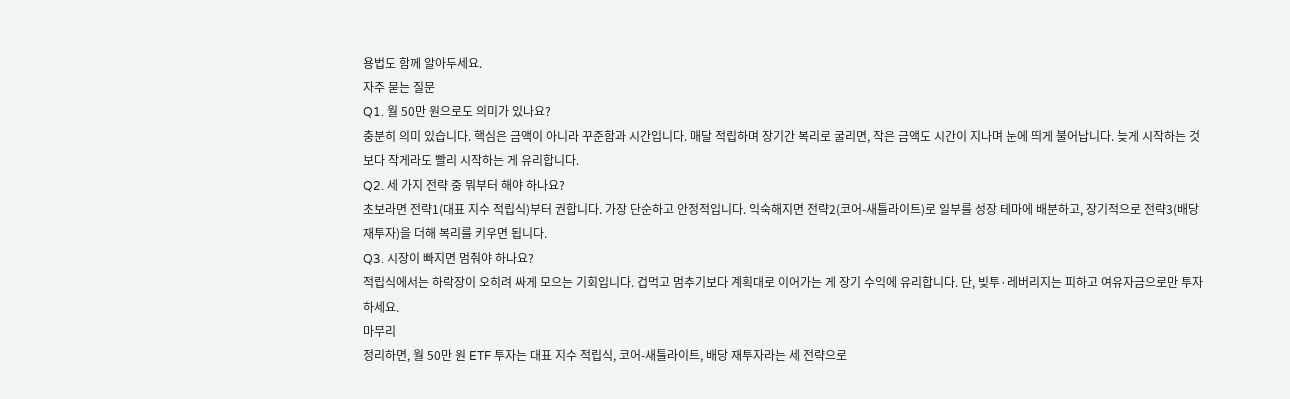용법도 함께 알아두세요.
자주 묻는 질문
Q1. 월 50만 원으로도 의미가 있나요?
충분히 의미 있습니다. 핵심은 금액이 아니라 꾸준함과 시간입니다. 매달 적립하며 장기간 복리로 굴리면, 작은 금액도 시간이 지나며 눈에 띄게 불어납니다. 늦게 시작하는 것보다 작게라도 빨리 시작하는 게 유리합니다.
Q2. 세 가지 전략 중 뭐부터 해야 하나요?
초보라면 전략1(대표 지수 적립식)부터 권합니다. 가장 단순하고 안정적입니다. 익숙해지면 전략2(코어-새틀라이트)로 일부를 성장 테마에 배분하고, 장기적으로 전략3(배당 재투자)을 더해 복리를 키우면 됩니다.
Q3. 시장이 빠지면 멈춰야 하나요?
적립식에서는 하락장이 오히려 싸게 모으는 기회입니다. 겁먹고 멈추기보다 계획대로 이어가는 게 장기 수익에 유리합니다. 단, 빚투·레버리지는 피하고 여유자금으로만 투자하세요.
마무리
정리하면, 월 50만 원 ETF 투자는 대표 지수 적립식, 코어-새틀라이트, 배당 재투자라는 세 전략으로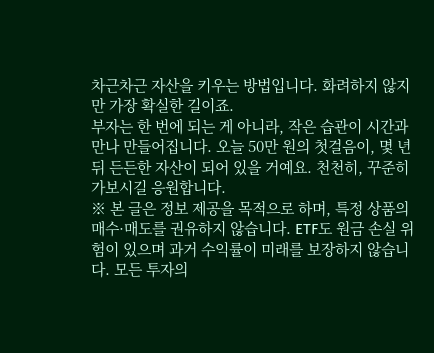차근차근 자산을 키우는 방법입니다. 화려하지 않지만 가장 확실한 길이죠.
부자는 한 번에 되는 게 아니라, 작은 습관이 시간과 만나 만들어집니다. 오늘 50만 원의 첫걸음이, 몇 년 뒤 든든한 자산이 되어 있을 거예요. 천천히, 꾸준히 가보시길 응원합니다.
※ 본 글은 정보 제공을 목적으로 하며, 특정 상품의 매수·매도를 권유하지 않습니다. ETF도 원금 손실 위험이 있으며 과거 수익률이 미래를 보장하지 않습니다. 모든 투자의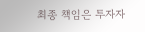최종 책임은 투자자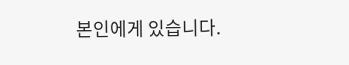본인에게 있습니다.